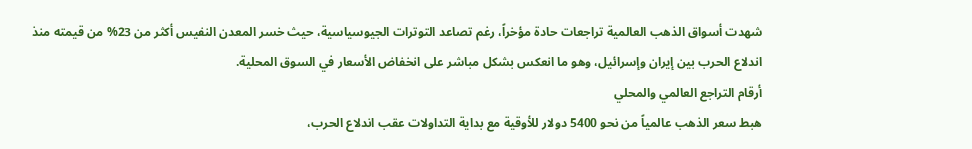شهدت أسواق الذهب العالمية تراجعات حادة مؤخراً، رغم تصاعد التوترات الجيوسياسية، حيث خسر المعدن النفيس أكثر من 23% من قيمته منذ اندلاع الحرب بين إيران وإسرائيل، وهو ما انعكس بشكل مباشر على انخفاض الأسعار في السوق المحلية.
أرقام التراجع العالمي والمحلي
هبط سعر الذهب عالمياً من نحو 5400 دولار للأوقية مع بداية التداولات عقب اندلاع الحرب،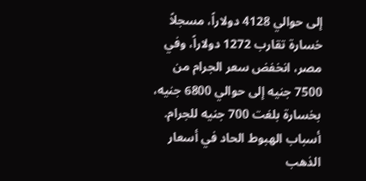إلى حوالي 4128 دولاراً، مسجلاً خسارة تقارب 1272 دولاراً، وفي مصر، انخفض سعر الجرام من 7500 جنيه إلى حوالي 6800 جنيه، بخسارة بلغت 700 جنيه للجرام.
أسباب الهبوط الحاد في أسعار الذهب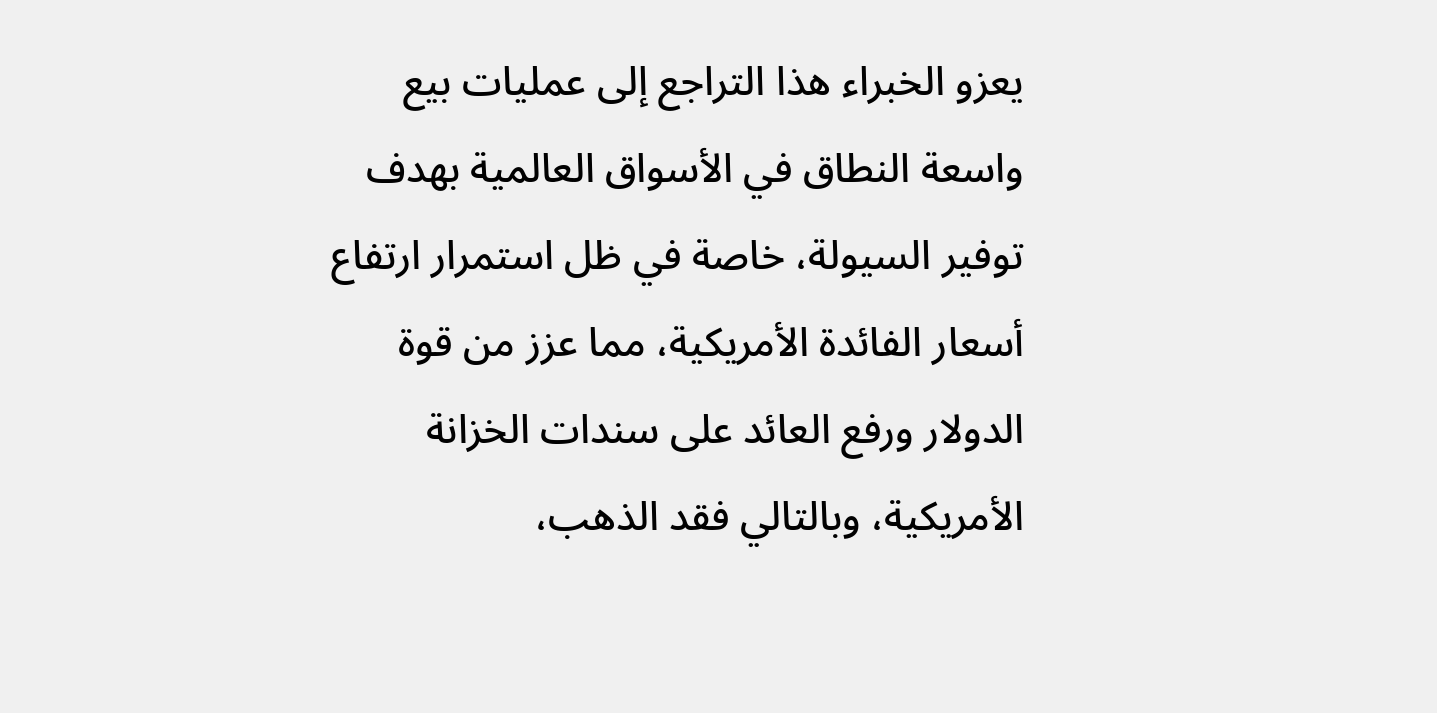يعزو الخبراء هذا التراجع إلى عمليات بيع واسعة النطاق في الأسواق العالمية بهدف توفير السيولة، خاصة في ظل استمرار ارتفاع أسعار الفائدة الأمريكية، مما عزز من قوة الدولار ورفع العائد على سندات الخزانة الأمريكية، وبالتالي فقد الذهب،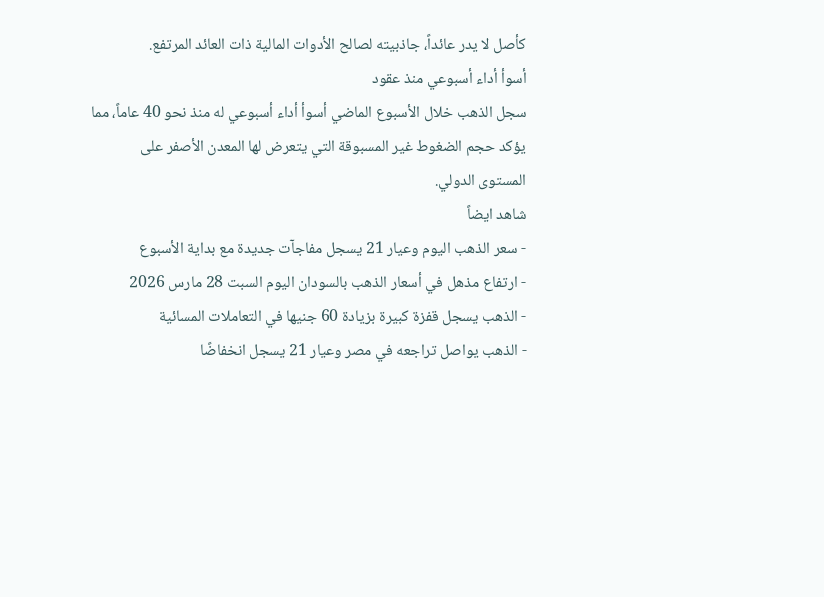كأصل لا يدر عائداً، جاذبيته لصالح الأدوات المالية ذات العائد المرتفع.
أسوأ أداء أسبوعي منذ عقود
سجل الذهب خلال الأسبوع الماضي أسوأ أداء أسبوعي له منذ نحو 40 عاماً، مما يؤكد حجم الضغوط غير المسبوقة التي يتعرض لها المعدن الأصفر على المستوى الدولي.
شاهد ايضاً
- سعر الذهب اليوم وعيار 21 يسجل مفاجآت جديدة مع بداية الأسبوع
- ارتفاع مذهل في أسعار الذهب بالسودان اليوم السبت 28 مارس 2026
- الذهب يسجل قفزة كبيرة بزيادة 60 جنيها في التعاملات المسائية
- الذهب يواصل تراجعه في مصر وعيار 21 يسجل انخفاضًا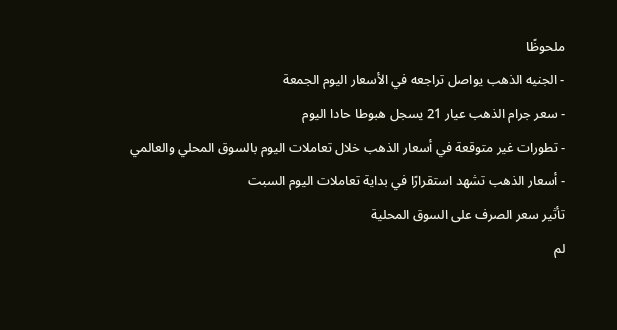ملحوظًا
- الجنيه الذهب يواصل تراجعه في الأسعار اليوم الجمعة
- سعر جرام الذهب عيار 21 يسجل هبوطا حادا اليوم
- تطورات غير متوقعة في أسعار الذهب خلال تعاملات اليوم بالسوق المحلي والعالمي
- أسعار الذهب تشهد استقرارًا في بداية تعاملات اليوم السبت
تأثير سعر الصرف على السوق المحلية
لم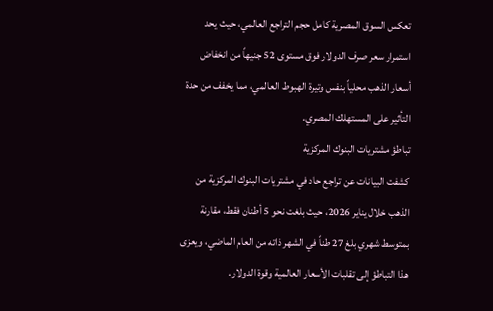تعكس السوق المصرية كامل حجم التراجع العالمي، حيث يحد استمرار سعر صرف الدولار فوق مستوى 52 جنيهاً من انخفاض أسعار الذهب محلياً بنفس وتيرة الهبوط العالمي، مما يخفف من حدة التأثير على المستهلك المصري.
تباطؤ مشتريات البنوك المركزية
كشفت البيانات عن تراجع حاد في مشتريات البنوك المركزية من الذهب خلال يناير 2026، حيث بلغت نحو 5 أطنان فقط، مقارنة بمتوسط شهري بلغ 27 طناً في الشهر ذاته من العام الماضي، ويعزى هذا التباطؤ إلى تقلبات الأسعار العالمية وقوة الدولار.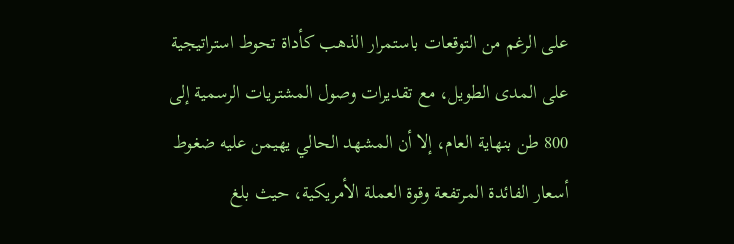على الرغم من التوقعات باستمرار الذهب كأداة تحوط استراتيجية على المدى الطويل، مع تقديرات وصول المشتريات الرسمية إلى 800 طن بنهاية العام، إلا أن المشهد الحالي يهيمن عليه ضغوط أسعار الفائدة المرتفعة وقوة العملة الأمريكية، حيث بلغ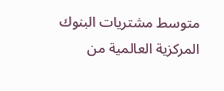متوسط مشتريات البنوك المركزية العالمية من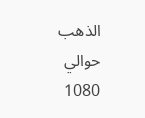الذهب حوالي 1080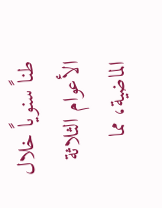طناً سنوياً خلال الأعوام الثلاثة الماضية، مما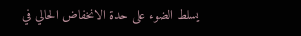يسلط الضوء على حدة الانخفاض الحالي في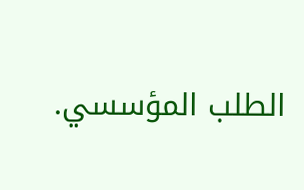الطلب المؤسسي.